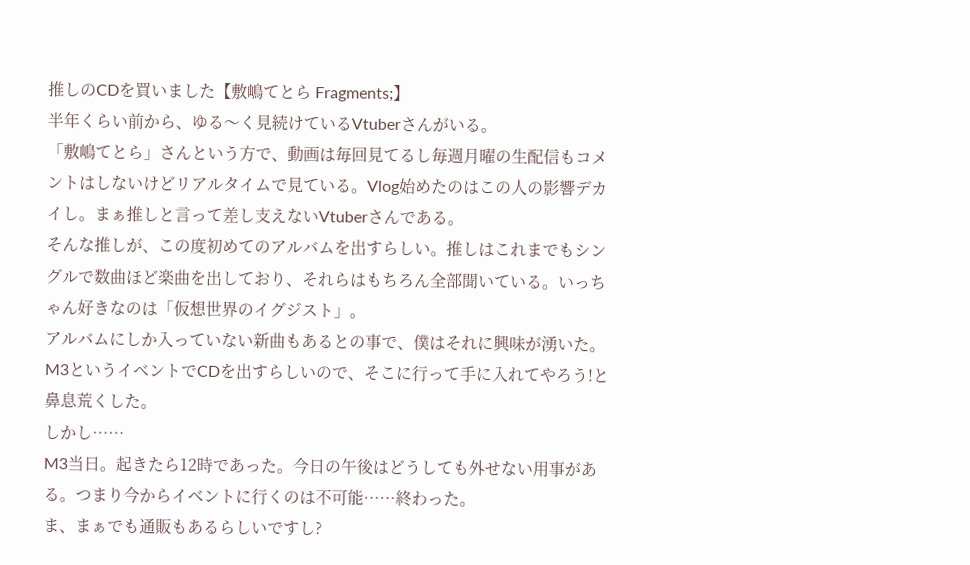推しのCDを買いました【敷嶋てとら Fragments;】
半年くらい前から、ゆる〜く見続けているVtuberさんがいる。
「敷嶋てとら」さんという方で、動画は毎回見てるし毎週月曜の生配信もコメントはしないけどリアルタイムで見ている。Vlog始めたのはこの人の影響デカイし。まぁ推しと言って差し支えないVtuberさんである。
そんな推しが、この度初めてのアルバムを出すらしい。推しはこれまでもシングルで数曲ほど楽曲を出しており、それらはもちろん全部聞いている。いっちゃん好きなのは「仮想世界のイグジスト」。
アルバムにしか入っていない新曲もあるとの事で、僕はそれに興味が湧いた。M3というイベントでCDを出すらしいので、そこに行って手に入れてやろう!と鼻息荒くした。
しかし……
M3当日。起きたら12時であった。今日の午後はどうしても外せない用事がある。つまり今からイベントに行くのは不可能……終わった。
ま、まぁでも通販もあるらしいですし?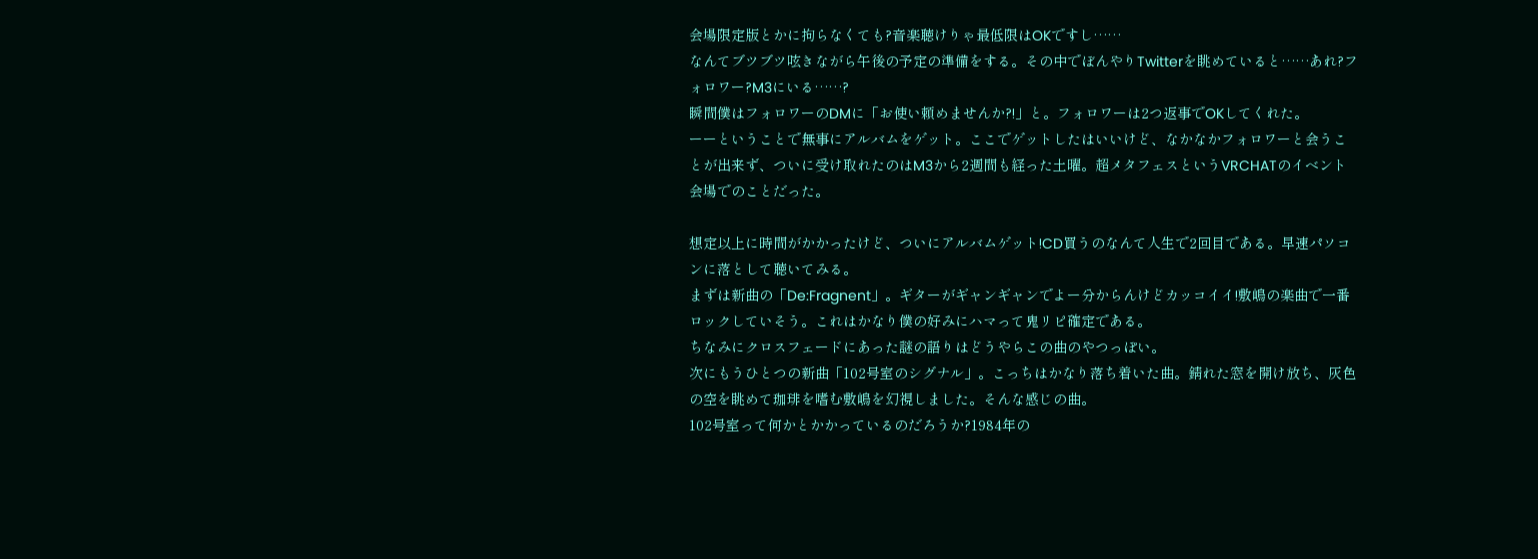会場限定版とかに拘らなくても?音楽聴けりゃ最低限はOKですし……
なんてブツブツ呟きながら午後の予定の準備をする。その中でぼんやりTwitterを眺めていると……あれ?フォロワー?M3にいる……?
瞬間僕はフォロワーのDMに「お使い頼めませんか?!」と。フォロワーは2つ返事でOKしてくれた。
ーーということで無事にアルバムをゲット。ここでゲットしたはいいけど、なかなかフォロワーと会うことが出来ず、ついに受け取れたのはM3から2週間も経った土曜。超メタフェスというVRCHATのイベント会場でのことだった。

想定以上に時間がかかったけど、ついにアルバムゲット!CD買うのなんて人生で2回目である。早速パソコンに落として聴いてみる。
まずは新曲の「De:Fragnent」。ギターがギャンギャンでよー分からんけどカッコイイ!敷嶋の楽曲で一番ロックしていそう。これはかなり僕の好みにハマって鬼リピ確定である。
ちなみにクロスフェードにあった謎の語りはどうやらこの曲のやつっぽい。
次にもうひとつの新曲「102号室のシグナル」。こっちはかなり落ち着いた曲。錆れた窓を開け放ち、灰色の空を眺めて珈琲を嗜む敷嶋を幻視しました。そんな感じの曲。
102号室って何かとかかっているのだろうか?1984年の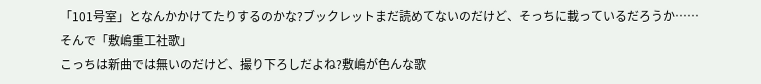「101号室」となんかかけてたりするのかな?ブックレットまだ読めてないのだけど、そっちに載っているだろうか……
そんで「敷嶋重工社歌」
こっちは新曲では無いのだけど、撮り下ろしだよね?敷嶋が色んな歌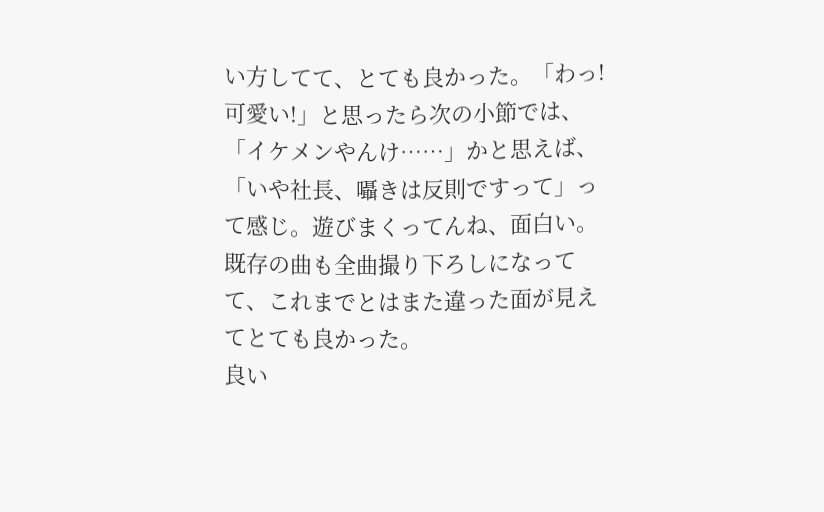い方してて、とても良かった。「わっ!可愛い!」と思ったら次の小節では、「イケメンやんけ……」かと思えば、「いや社長、囁きは反則ですって」って感じ。遊びまくってんね、面白い。
既存の曲も全曲撮り下ろしになってて、これまでとはまた違った面が見えてとても良かった。
良い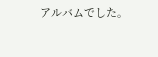アルバムでした。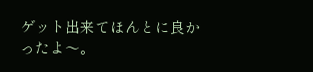ゲット出来てほんとに良かったよ〜。